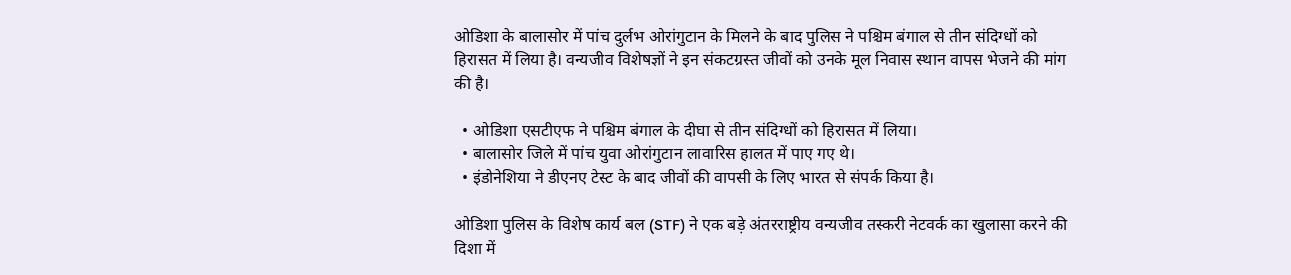ओडिशा के बालासोर में पांच दुर्लभ ओरांगुटान के मिलने के बाद पुलिस ने पश्चिम बंगाल से तीन संदिग्धों को हिरासत में लिया है। वन्यजीव विशेषज्ञों ने इन संकटग्रस्त जीवों को उनके मूल निवास स्थान वापस भेजने की मांग की है।

  • ओडिशा एसटीएफ ने पश्चिम बंगाल के दीघा से तीन संदिग्धों को हिरासत में लिया।
  • बालासोर जिले में पांच युवा ओरांगुटान लावारिस हालत में पाए गए थे।
  • इंडोनेशिया ने डीएनए टेस्ट के बाद जीवों की वापसी के लिए भारत से संपर्क किया है।

ओडिशा पुलिस के विशेष कार्य बल (STF) ने एक बड़े अंतरराष्ट्रीय वन्यजीव तस्करी नेटवर्क का खुलासा करने की दिशा में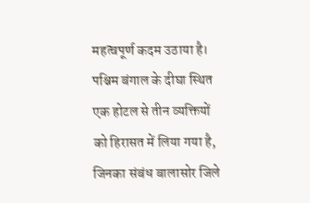महत्वपूर्ण कदम उठाया है। पश्चिम बंगाल के दीघा स्थित एक होटल से तीन व्यक्तियों को हिरासत में लिया गया है, जिनका संबंध बालासोर जिले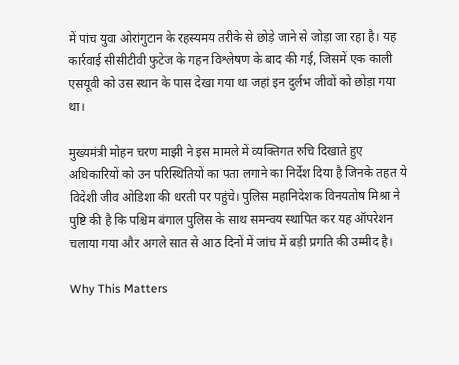में पांच युवा ओरांगुटान के रहस्यमय तरीके से छोड़े जाने से जोड़ा जा रहा है। यह कार्रवाई सीसीटीवी फुटेज के गहन विश्लेषण के बाद की गई, जिसमें एक काली एसयूवी को उस स्थान के पास देखा गया था जहां इन दुर्लभ जीवों को छोड़ा गया था।

मुख्यमंत्री मोहन चरण माझी ने इस मामले में व्यक्तिगत रुचि दिखाते हुए अधिकारियों को उन परिस्थितियों का पता लगाने का निर्देश दिया है जिनके तहत ये विदेशी जीव ओडिशा की धरती पर पहुंचे। पुलिस महानिदेशक विनयतोष मिश्रा ने पुष्टि की है कि पश्चिम बंगाल पुलिस के साथ समन्वय स्थापित कर यह ऑपरेशन चलाया गया और अगले सात से आठ दिनों में जांच में बड़ी प्रगति की उम्मीद है।

Why This Matters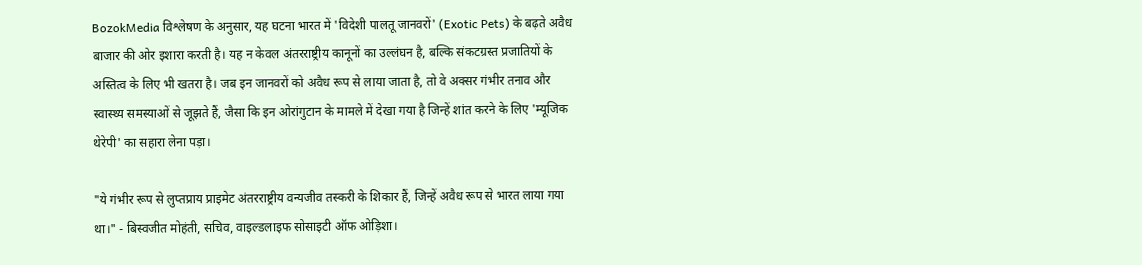BozokMedia विश्लेषण के अनुसार, यह घटना भारत में 'विदेशी पालतू जानवरों' (Exotic Pets) के बढ़ते अवैध बाजार की ओर इशारा करती है। यह न केवल अंतरराष्ट्रीय कानूनों का उल्लंघन है, बल्कि संकटग्रस्त प्रजातियों के अस्तित्व के लिए भी खतरा है। जब इन जानवरों को अवैध रूप से लाया जाता है, तो वे अक्सर गंभीर तनाव और स्वास्थ्य समस्याओं से जूझते हैं, जैसा कि इन ओरांगुटान के मामले में देखा गया है जिन्हें शांत करने के लिए 'म्यूजिक थेरेपी' का सहारा लेना पड़ा।

"ये गंभीर रूप से लुप्तप्राय प्राइमेट अंतरराष्ट्रीय वन्यजीव तस्करी के शिकार हैं, जिन्हें अवैध रूप से भारत लाया गया था।" - बिस्वजीत मोहंती, सचिव, वाइल्डलाइफ सोसाइटी ऑफ ओड़िशा।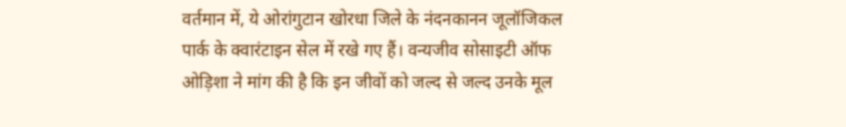वर्तमान में, ये ओरांगुटान खोरधा जिले के नंदनकानन जूलॉजिकल पार्क के क्वारंटाइन सेल में रखे गए हैं। वन्यजीव सोसाइटी ऑफ ओड़िशा ने मांग की है कि इन जीवों को जल्द से जल्द उनके मूल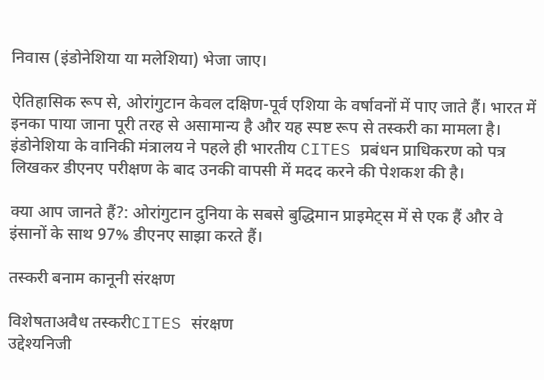निवास (इंडोनेशिया या मलेशिया) भेजा जाए।

ऐतिहासिक रूप से, ओरांगुटान केवल दक्षिण-पूर्व एशिया के वर्षावनों में पाए जाते हैं। भारत में इनका पाया जाना पूरी तरह से असामान्य है और यह स्पष्ट रूप से तस्करी का मामला है। इंडोनेशिया के वानिकी मंत्रालय ने पहले ही भारतीय CITES प्रबंधन प्राधिकरण को पत्र लिखकर डीएनए परीक्षण के बाद उनकी वापसी में मदद करने की पेशकश की है।

क्या आप जानते हैं?: ओरांगुटान दुनिया के सबसे बुद्धिमान प्राइमेट्स में से एक हैं और वे इंसानों के साथ 97% डीएनए साझा करते हैं।

तस्करी बनाम कानूनी संरक्षण

विशेषताअवैध तस्करीCITES संरक्षण
उद्देश्यनिजी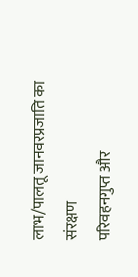लाभ/पालतू जानवरप्रजाति का संरक्षण
परिवहनगुप्त और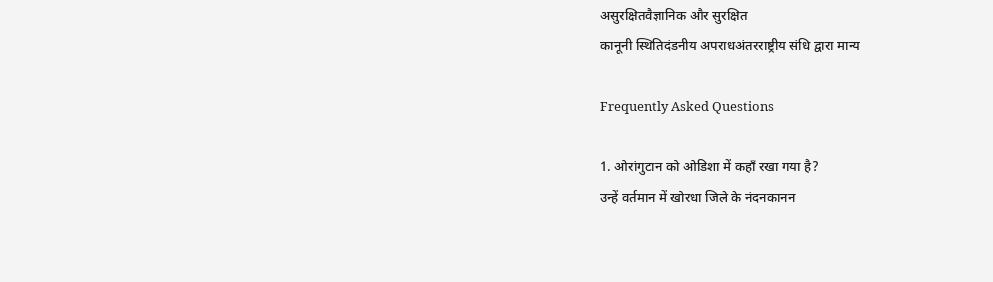असुरक्षितवैज्ञानिक और सुरक्षित
कानूनी स्थितिदंडनीय अपराधअंतरराष्ट्रीय संधि द्वारा मान्य

Frequently Asked Questions

1. ओरांगुटान को ओडिशा में कहाँ रखा गया है?
उन्हें वर्तमान में खोरधा जिले के नंदनकानन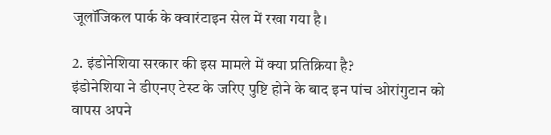जूलॉजिकल पार्क के क्वारंटाइन सेल में रखा गया है।

2. इंडोनेशिया सरकार की इस मामले में क्या प्रतिक्रिया है?
इंडोनेशिया ने डीएनए टेस्ट के जरिए पुष्टि होने के बाद इन पांच ओरांगुटान को वापस अपने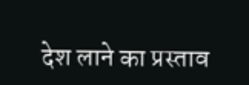देश लाने का प्रस्ताव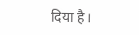दिया है।